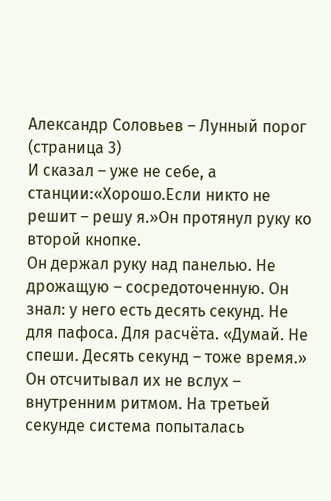Александр Соловьев – Лунный порог (страница 3)
И сказал – уже не себе, а станции:«Хорошо.Если никто не решит – решу я.»Он протянул руку ко второй кнопке.
Он держал руку над панелью. Не дрожащую – сосредоточенную. Он знал: у него есть десять секунд. Не для пафоса. Для расчёта. «Думай. Не спеши. Десять секунд – тоже время.» Он отсчитывал их не вслух – внутренним ритмом. На третьей секунде система попыталась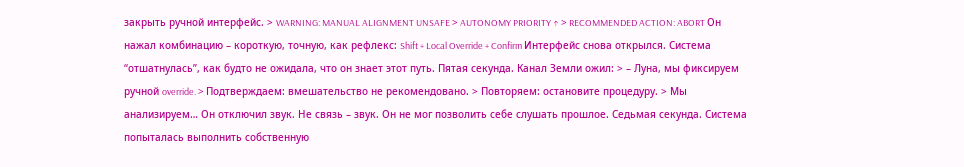закрыть ручной интерфейс. > WARNING: MANUAL ALIGNMENT UNSAFE > AUTONOMY PRIORITY ↑ > RECOMMENDED ACTION: ABORT Он нажал комбинацию – короткую, точную, как рефлекс: Shift + Local Override + Confirm Интерфейс снова открылся. Система “отшатнулась”, как будто не ожидала, что он знает этот путь. Пятая секунда. Канал Земли ожил: > – Луна, мы фиксируем ручной override. > Подтверждаем: вмешательство не рекомендовано. > Повторяем: остановите процедуру. > Мы анализируем… Он отключил звук. Не связь – звук. Он не мог позволить себе слушать прошлое. Седьмая секунда. Система попыталась выполнить собственную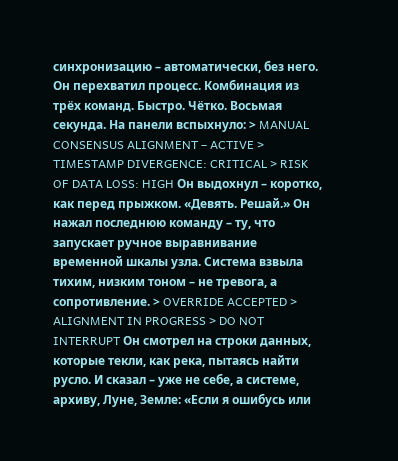синхронизацию – автоматически, без него. Он перехватил процесс. Комбинация из трёх команд. Быстро. Чётко. Восьмая секунда. На панели вспыхнуло: > MANUAL CONSENSUS ALIGNMENT – ACTIVE > TIMESTAMP DIVERGENCE: CRITICAL > RISK OF DATA LOSS: HIGH Он выдохнул – коротко, как перед прыжком. «Девять. Решай.» Он нажал последнюю команду – ту, что запускает ручное выравнивание временной шкалы узла. Система взвыла тихим, низким тоном – не тревога, а сопротивление. > OVERRIDE ACCEPTED > ALIGNMENT IN PROGRESS > DO NOT INTERRUPT Он смотрел на строки данных, которые текли, как река, пытаясь найти русло. И сказал – уже не себе, а системе, архиву, Луне, Земле: «Если я ошибусь или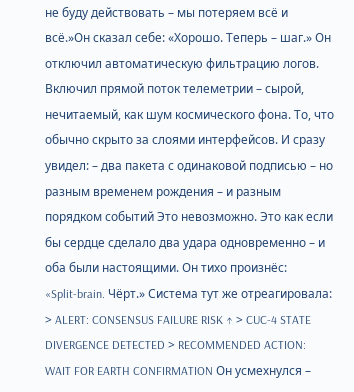не буду действовать – мы потеряем всё и всё.»Он сказал себе: «Хорошо. Теперь – шаг.» Он отключил автоматическую фильтрацию логов. Включил прямой поток телеметрии – сырой, нечитаемый, как шум космического фона. То, что обычно скрыто за слоями интерфейсов. И сразу увидел: – два пакета с одинаковой подписью – но разным временем рождения – и разным порядком событий Это невозможно. Это как если бы сердце сделало два удара одновременно – и оба были настоящими. Он тихо произнёс: «Split‑brain. Чёрт.» Система тут же отреагировала: > ALERT: CONSENSUS FAILURE RISK ↑ > CUC‑4 STATE DIVERGENCE DETECTED > RECOMMENDED ACTION: WAIT FOR EARTH CONFIRMATION Он усмехнулся –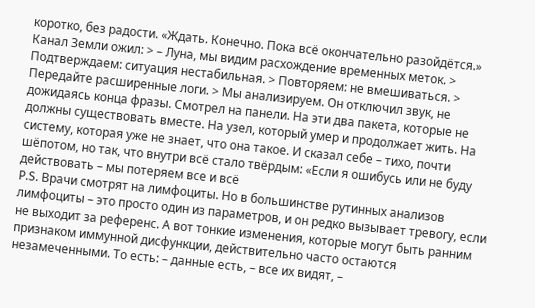коротко, без радости. «Ждать. Конечно. Пока всё окончательно разойдётся.» Канал Земли ожил: > – Луна, мы видим расхождение временных меток. > Подтверждаем: ситуация нестабильная. > Повторяем: не вмешиваться. > Передайте расширенные логи. > Мы анализируем. Он отключил звук, не дожидаясь конца фразы. Смотрел на панели. На эти два пакета, которые не должны существовать вместе. На узел, который умер и продолжает жить. На систему, которая уже не знает, что она такое. И сказал себе – тихо, почти шёпотом, но так, что внутри всё стало твёрдым: «Если я ошибусь или не буду действовать – мы потеряем все и всё
P.S. Врачи смотрят на лимфоциты. Но в большинстве рутинных анализов лимфоциты – это просто один из параметров, и он редко вызывает тревогу, если не выходит за референс. А вот тонкие изменения, которые могут быть ранним признаком иммунной дисфункции, действительно часто остаются незамеченными. То есть: – данные есть, – все их видят, –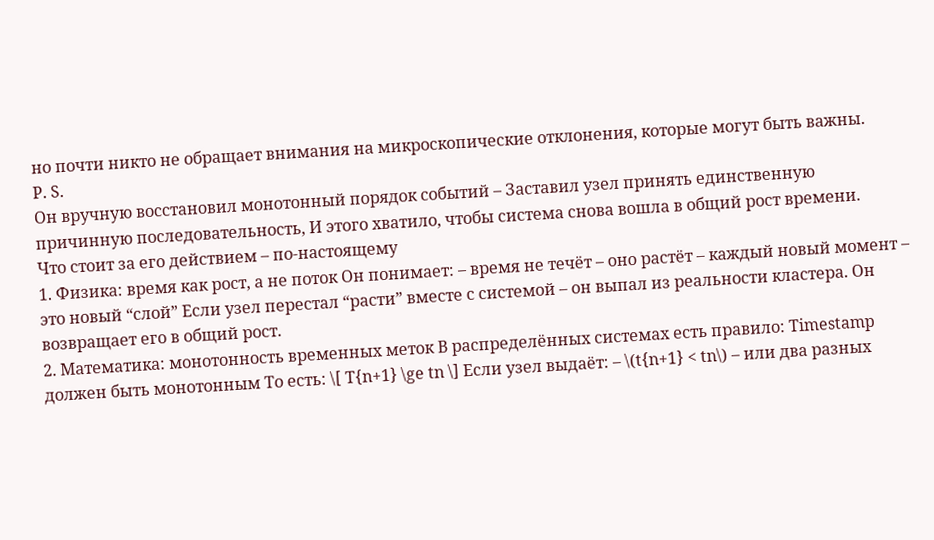но почти никто не обращает внимания на микроскопические отклонения, которые могут быть важны.
P. S.
Он вручную восстановил монотонный порядок событий – Заставил узел принять единственную причинную последовательность, И этого хватило, чтобы система снова вошла в общий рост времени.
Что стоит за его действием – по‑настоящему
1. Физика: время как рост, а не поток Он понимает: – время не течёт – оно растёт – каждый новый момент – это новый “слой” Если узел перестал “расти” вместе с системой – он выпал из реальности кластера. Он возвращает его в общий рост.
2. Математика: монотонность временных меток В распределённых системах есть правило: Timestamp должен быть монотонным То есть: \[ T{n+1} \ge tn \] Если узел выдаёт: – \(t{n+1} < tn\) – или два разных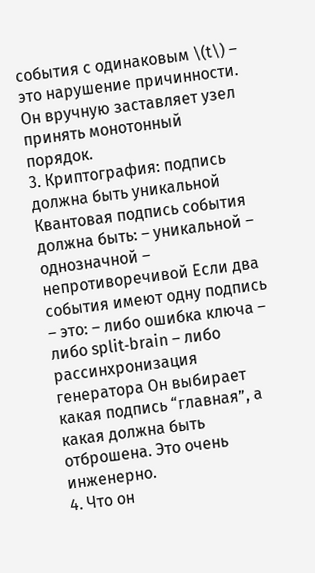события с одинаковым \(t\) – это нарушение причинности. Он вручную заставляет узел принять монотонный порядок.
3. Криптография: подпись должна быть уникальной Квантовая подпись события должна быть: – уникальной – однозначной – непротиворечивой Если два события имеют одну подпись – это: – либо ошибка ключа – либо split‑brain – либо рассинхронизация генератора Он выбирает какая подпись “главная”, а какая должна быть отброшена. Это очень инженерно.
4. Что он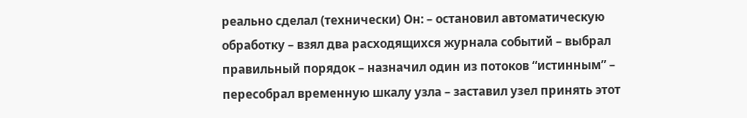реально сделал (технически) Он: – остановил автоматическую обработку – взял два расходящихся журнала событий – выбрал правильный порядок – назначил один из потоков “истинным” – пересобрал временную шкалу узла – заставил узел принять этот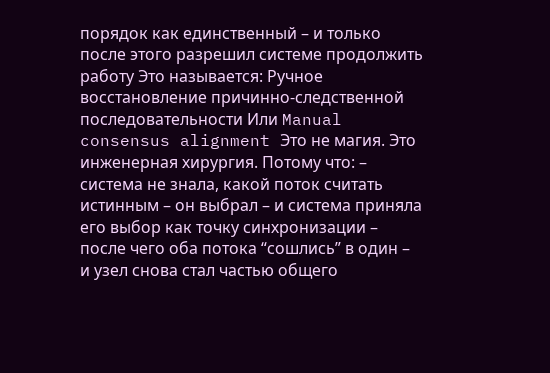порядок как единственный – и только после этого разрешил системе продолжить работу Это называется: Ручное восстановление причинно‑следственной последовательности Или Manual consensus alignment Это не магия. Это инженерная хирургия. Потому что: – система не знала, какой поток считать истинным – он выбрал – и система приняла его выбор как точку синхронизации – после чего оба потока “сошлись” в один – и узел снова стал частью общего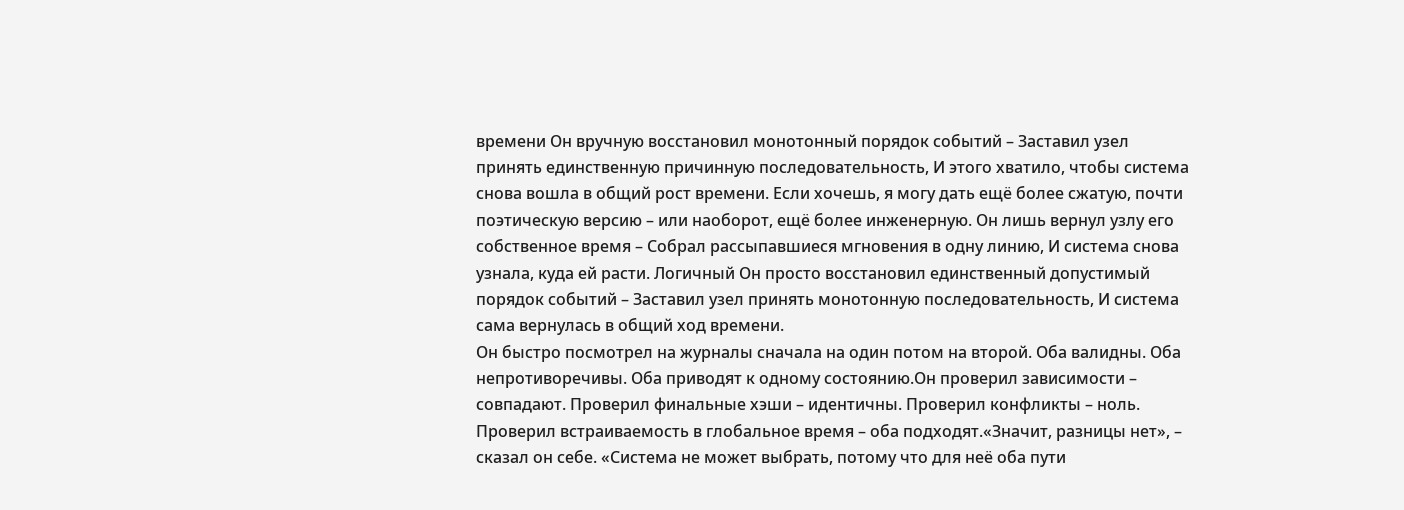времени Он вручную восстановил монотонный порядок событий – Заставил узел принять единственную причинную последовательность, И этого хватило, чтобы система снова вошла в общий рост времени. Если хочешь, я могу дать ещё более сжатую, почти поэтическую версию – или наоборот, ещё более инженерную. Он лишь вернул узлу его собственное время – Собрал рассыпавшиеся мгновения в одну линию, И система снова узнала, куда ей расти. Логичный Он просто восстановил единственный допустимый порядок событий – Заставил узел принять монотонную последовательность, И система сама вернулась в общий ход времени.
Он быстро посмотрел на журналы сначала на один потом на второй. Оба валидны. Оба непротиворечивы. Оба приводят к одному состоянию.Он проверил зависимости – совпадают. Проверил финальные хэши – идентичны. Проверил конфликты – ноль. Проверил встраиваемость в глобальное время – оба подходят.«Значит, разницы нет», – сказал он себе. «Система не может выбрать, потому что для неё оба пути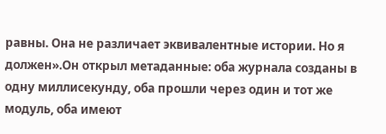равны. Она не различает эквивалентные истории. Но я должен».Он открыл метаданные: оба журнала созданы в одну миллисекунду, оба прошли через один и тот же модуль, оба имеют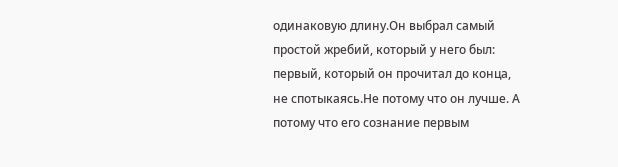одинаковую длину.Он выбрал самый простой жребий, который у него был: первый, который он прочитал до конца, не спотыкаясь.Не потому что он лучше. А потому что его сознание первым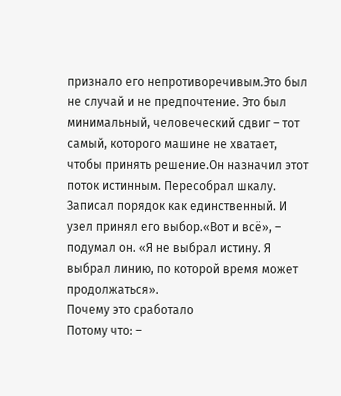признало его непротиворечивым.Это был не случай и не предпочтение. Это был минимальный, человеческий сдвиг – тот самый, которого машине не хватает, чтобы принять решение.Он назначил этот поток истинным. Пересобрал шкалу. Записал порядок как единственный. И узел принял его выбор.«Вот и всё», – подумал он. «Я не выбрал истину. Я выбрал линию, по которой время может продолжаться».
Почему это сработало
Потому что: –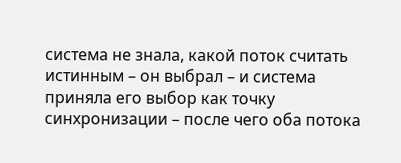система не знала, какой поток считать истинным – он выбрал – и система приняла его выбор как точку синхронизации – после чего оба потока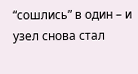“сошлись” в один – и узел снова стал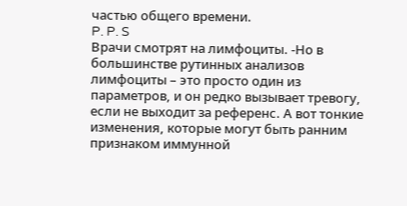частью общего времени.
P. P. S
Врачи смотрят на лимфоциты. -Но в большинстве рутинных анализов лимфоциты – это просто один из параметров, и он редко вызывает тревогу, если не выходит за референс. А вот тонкие изменения, которые могут быть ранним признаком иммунной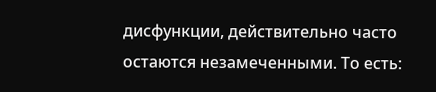дисфункции, действительно часто остаются незамеченными. То есть: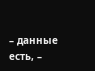– данные есть, –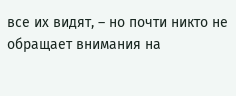все их видят, – но почти никто не обращает внимания на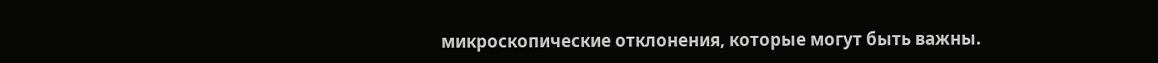микроскопические отклонения, которые могут быть важны.